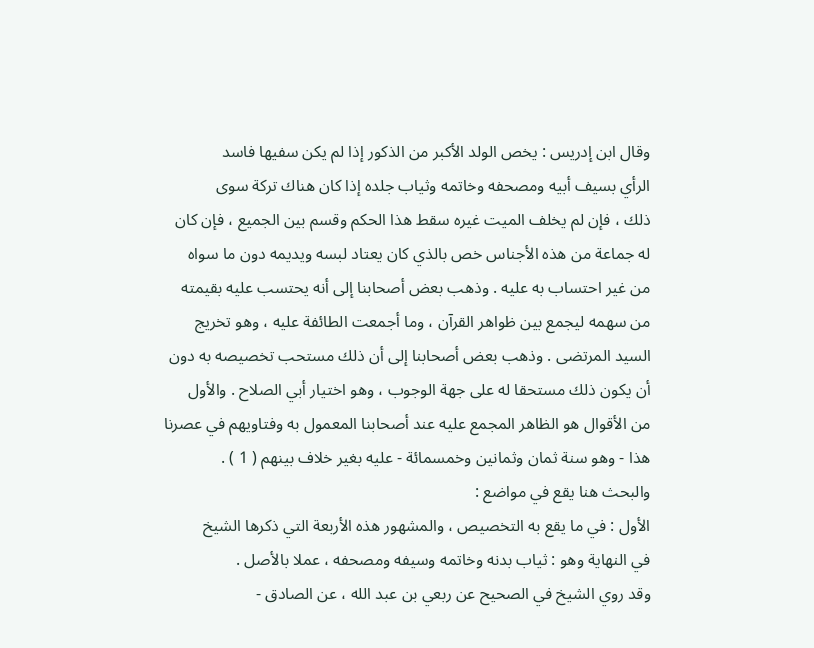وقال ابن إدريس : يخص الولد الأكبر من الذكور إذا لم يكن سفيها فاسد
الرأي بسيف أبيه ومصحفه وخاتمه وثياب جلده إذا كان هناك تركة سوى
ذلك ، فإن لم يخلف الميت غيره سقط هذا الحكم وقسم بين الجميع ، فإن كان
له جماعة من هذه الأجناس خص بالذي كان يعتاد لبسه ويديمه دون ما سواه
من غير احتساب به عليه . وذهب بعض أصحابنا إلى أنه يحتسب عليه بقيمته
من سهمه ليجمع بين ظواهر القرآن ، وما أجمعت الطائفة عليه ، وهو تخريج
السيد المرتضى . وذهب بعض أصحابنا إلى أن ذلك مستحب تخصيصه به دون
أن يكون ذلك مستحقا له على جهة الوجوب ، وهو اختيار أبي الصلاح . والأول
من الأقوال هو الظاهر المجمع عليه عند أصحابنا المعمول به وفتاويهم في عصرنا
هذا - وهو سنة ثمان وثمانين وخمسمائة - عليه بغير خلاف بينهم ( 1 ) .
والبحث هنا يقع في مواضع :
الأول : في ما يقع به التخصيص ، والمشهور هذه الأربعة التي ذكرها الشيخ
في النهاية وهو : ثياب بدنه وخاتمه وسيفه ومصحفه ، عملا بالأصل .
وقد روي الشيخ في الصحيح عن ربعي بن عبد الله ، عن الصادق -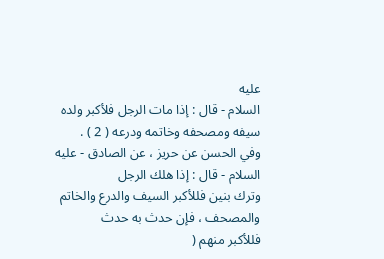عليه
السلام - قال : إذا مات الرجل فلأكبر ولده سيفه ومصحفه وخاتمه ودرعه ( 2 ) .
وفي الحسن عن حريز ، عن الصادق - عليه السلام - قال : إذا هلك الرجل
وترك بنين فللأكبر السيف والدرع والخاتم والمصحف ، فإن حدث به حدث
فللأكبر منهم (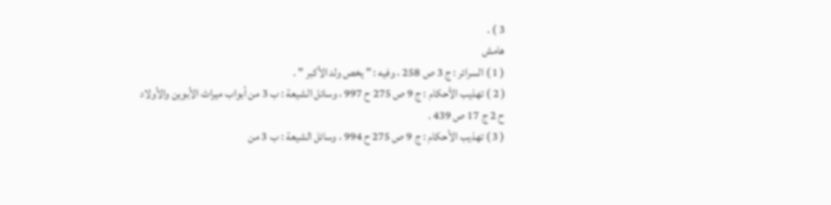3 ) .
هامش
( 1 ) السرائر : ج 3 ص 258 ، وفيه : " يخص ولد الأكبر " .
( 2 ) تهذيب الأحكام : ج 9 ص 275 ح 997 ، وسائل الشيعة : ب 3 من أبواب ميراث الأبوين والأولاد
ح 2 ج 17 ص 439 .
( 3 ) تهذيب الأحكام : ج 9 ص 275 ح 994 ، وسائل الشيعة : ب 3 من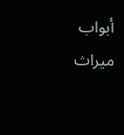أبواب ميراث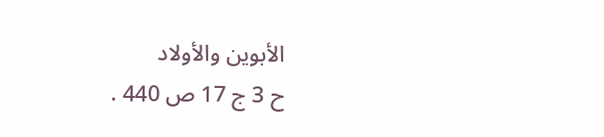الأبوين والأولاد
ح 3 ج 17 ص 440 .